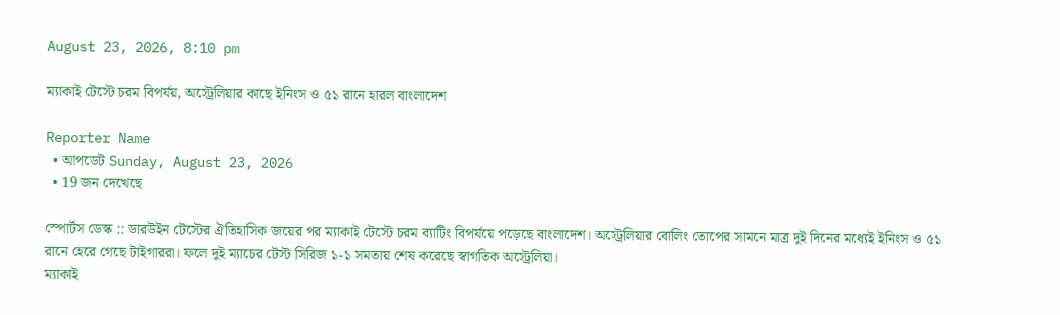August 23, 2026, 8:10 pm

ম্যাকাই টেস্টে চরম বিপর্যয়, অস্ট্রেলিয়ার কাছে ইনিংস ও ৫১ রানে হারল বাংলাদেশ

Reporter Name
  • আপডেট Sunday, August 23, 2026
  • 19 জন দেখেছে

স্পোর্টস ডেস্ক :: ডারউইন টেস্টের ঐতিহাসিক জয়ের পর ম্যাকাই টেস্টে চরম ব্যাটিং বিপর্যয়ে পড়েছে বাংলাদেশ। অস্ট্রেলিয়ার বোলিং তোপের সামনে মাত্র দুই দিনের মধ্যেই ইনিংস ও ৫১ রানে হেরে গেছে টাইগাররা। ফলে দুই ম্যাচের টেস্ট সিরিজ ১-১ সমতায় শেষ করেছে স্বাগতিক অস্ট্রেলিয়া।
ম্যাকাই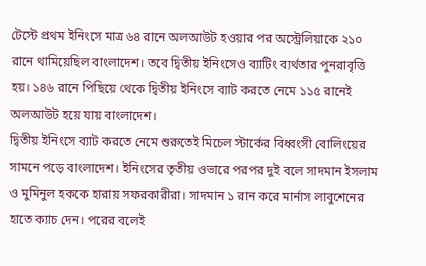টেস্টে প্রথম ইনিংসে মাত্র ৬৪ রানে অলআউট হওয়ার পর অস্ট্রেলিয়াকে ২১০ রানে থামিয়েছিল বাংলাদেশ। তবে দ্বিতীয় ইনিংসেও ব্যাটিং ব্যর্থতার পুনরাবৃত্তি হয়। ১৪৬ রানে পিছিয়ে থেকে দ্বিতীয় ইনিংসে ব্যাট করতে নেমে ১১৫ রানেই অলআউট হয়ে যায় বাংলাদেশ।
দ্বিতীয় ইনিংসে ব্যাট করতে নেমে শুরুতেই মিচেল স্টার্কের বিধ্বংসী বোলিংয়ের সামনে পড়ে বাংলাদেশ। ইনিংসের তৃতীয় ওভারে পরপর দুই বলে সাদমান ইসলাম ও মুমিনুল হককে হারায় সফরকারীরা। সাদমান ১ রান করে মার্নাস লাবুশেনের হাতে ক্যাচ দেন। পরের বলেই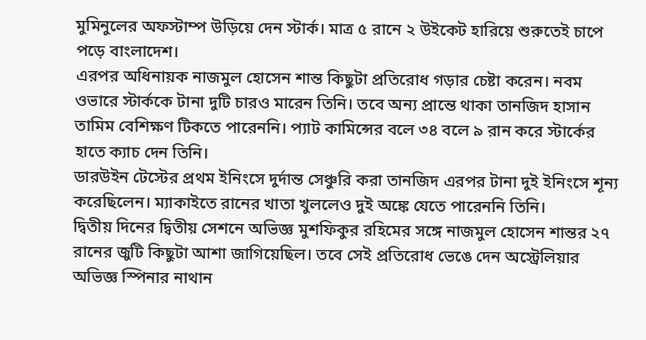মুমিনুলের অফস্টাম্প উড়িয়ে দেন স্টার্ক। মাত্র ৫ রানে ২ উইকেট হারিয়ে শুরুতেই চাপে পড়ে বাংলাদেশ।
এরপর অধিনায়ক নাজমুল হোসেন শান্ত কিছুটা প্রতিরোধ গড়ার চেষ্টা করেন। নবম ওভারে স্টার্ককে টানা দুটি চারও মারেন তিনি। তবে অন্য প্রান্তে থাকা তানজিদ হাসান তামিম বেশিক্ষণ টিকতে পারেননি। প্যাট কামিন্সের বলে ৩৪ বলে ৯ রান করে স্টার্কের হাতে ক্যাচ দেন তিনি।
ডারউইন টেস্টের প্রথম ইনিংসে দুর্দান্ত সেঞ্চুরি করা তানজিদ এরপর টানা দুই ইনিংসে শূন্য করেছিলেন। ম্যাকাইতে রানের খাতা খুললেও দুই অঙ্কে যেতে পারেননি তিনি।
দ্বিতীয় দিনের দ্বিতীয় সেশনে অভিজ্ঞ মুশফিকুর রহিমের সঙ্গে নাজমুল হোসেন শান্তর ২৭ রানের জুটি কিছুটা আশা জাগিয়েছিল। তবে সেই প্রতিরোধ ভেঙে দেন অস্ট্রেলিয়ার অভিজ্ঞ স্পিনার নাথান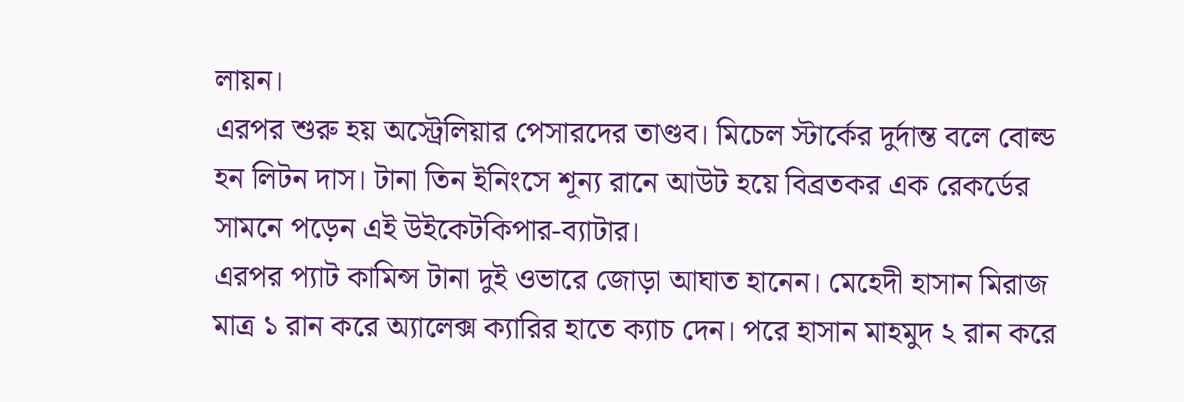লায়ন।
এরপর শুরু হয় অস্ট্রেলিয়ার পেসারদের তাণ্ডব। মিচেল স্টার্কের দুর্দান্ত বলে বোল্ড হন লিটন দাস। টানা তিন ইনিংসে শূন্য রানে আউট হয়ে বিব্রতকর এক রেকর্ডের সামনে পড়েন এই উইকেটকিপার-ব্যাটার।
এরপর প্যাট কামিন্স টানা দুই ওভারে জোড়া আঘাত হানেন। মেহেদী হাসান মিরাজ মাত্র ১ রান করে অ্যালেক্স ক্যারির হাতে ক্যাচ দেন। পরে হাসান মাহমুদ ২ রান করে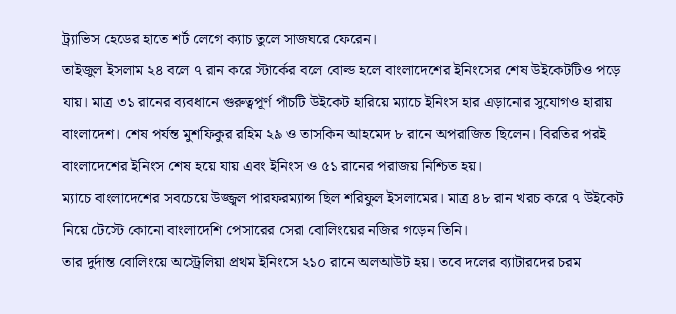ট্র্যাভিস হেডের হাতে শর্ট লেগে ক্যাচ তুলে সাজঘরে ফেরেন।
তাইজুল ইসলাম ২৪ বলে ৭ রান করে স্টার্কের বলে বোল্ড হলে বাংলাদেশের ইনিংসের শেষ উইকেটটিও পড়ে যায়। মাত্র ৩১ রানের ব্যবধানে গুরুত্বপূর্ণ পাঁচটি উইকেট হারিয়ে ম্যাচে ইনিংস হার এড়ানোর সুযোগও হারায় বাংলাদেশ। শেষ পর্যন্ত মুশফিকুর রহিম ২৯ ও তাসকিন আহমেদ ৮ রানে অপরাজিত ছিলেন। বিরতির পরই বাংলাদেশের ইনিংস শেষ হয়ে যায় এবং ইনিংস ও ৫১ রানের পরাজয় নিশ্চিত হয়।
ম্যাচে বাংলাদেশের সবচেয়ে উজ্জ্বল পারফরম্যান্স ছিল শরিফুল ইসলামের। মাত্র ৪৮ রান খরচ করে ৭ উইকেট নিয়ে টেস্টে কোনো বাংলাদেশি পেসারের সেরা বোলিংয়ের নজির গড়েন তিনি।
তার দুর্দান্ত বোলিংয়ে অস্ট্রেলিয়া প্রথম ইনিংসে ২১০ রানে অলআউট হয়। তবে দলের ব্যাটারদের চরম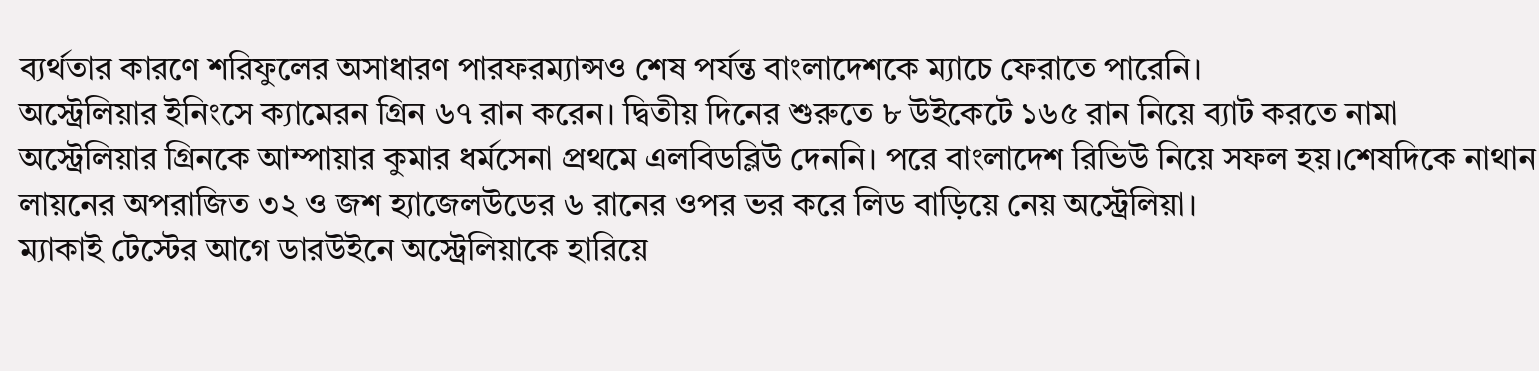ব্যর্থতার কারণে শরিফুলের অসাধারণ পারফরম্যান্সও শেষ পর্যন্ত বাংলাদেশকে ম্যাচে ফেরাতে পারেনি।
অস্ট্রেলিয়ার ইনিংসে ক্যামেরন গ্রিন ৬৭ রান করেন। দ্বিতীয় দিনের শুরুতে ৮ উইকেটে ১৬৫ রান নিয়ে ব্যাট করতে নামা অস্ট্রেলিয়ার গ্রিনকে আম্পায়ার কুমার ধর্মসেনা প্রথমে এলবিডব্লিউ দেননি। পরে বাংলাদেশ রিভিউ নিয়ে সফল হয়।শেষদিকে নাথান লায়নের অপরাজিত ৩২ ও জশ হ্যাজেলউডের ৬ রানের ওপর ভর করে লিড বাড়িয়ে নেয় অস্ট্রেলিয়া।
ম্যাকাই টেস্টের আগে ডারউইনে অস্ট্রেলিয়াকে হারিয়ে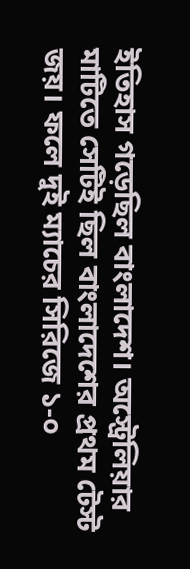ইতিহাস গড়েছিল বাংলাদেশ। অস্ট্রেলিয়ার মাটিতে সেটিই ছিল বাংলাদেশের প্রথম টেস্ট জয়। ফলে দুই ম্যাচের সিরিজে ১-০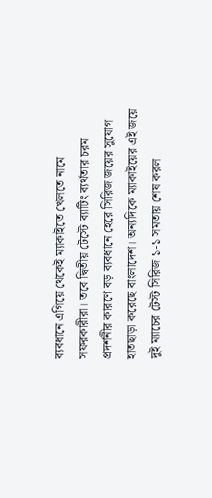ব্যবধানে এগিয়ে থেকেই ম্যাকাইতে খেলতে নামে সফরকারীরা। তবে দ্বিতীয় টেস্টে ব্যাটিং ব্যর্থতার চরম প্রদর্শনীর কারণে বড় ব্যবধানে হেরে সিরিজ জয়ের সুযোগ হাতছাড়া করেছে বাংলাদেশ। অন্যদিকে ম্যাকাইয়ের এই জয়ে দুই ম্যাচের টেস্ট সিরিজ ১-১ সমতায় শেষ করল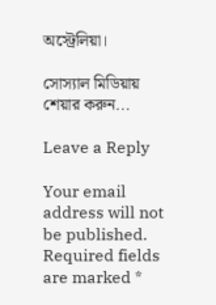অস্ট্রেলিয়া।

সোস্যাল মিডিয়ায় শেয়ার করুন...

Leave a Reply

Your email address will not be published. Required fields are marked *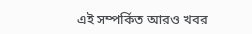এই সম্পর্কিত আরও খবর